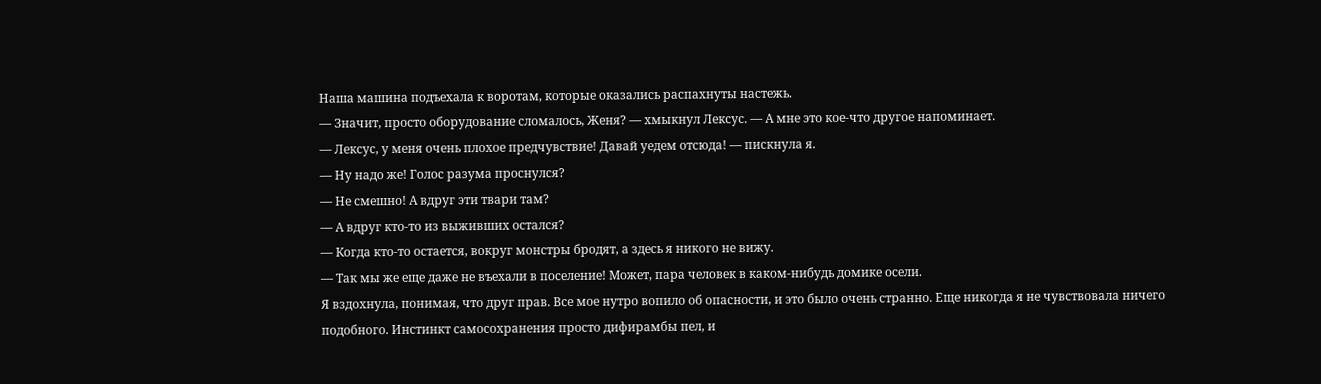Наша машина подъехала к воротам, которые оказались распахнуты настежь.
— Значит, просто оборудование сломалось, Женя? — хмыкнул Лексус. — А мне это кое-что другое напоминает.
— Лексус, у меня очень плохое предчувствие! Давай уедем отсюда! — пискнула я.
— Ну надо же! Голос разума проснулся?
— Не смешно! А вдруг эти твари там?
— А вдруг кто-то из выживших остался?
— Когда кто-то остается, вокруг монстры бродят, а здесь я никого не вижу.
— Так мы же еще даже не въехали в поселение! Может, пара человек в каком-нибудь домике осели.
Я вздохнула, понимая, что друг прав. Все мое нутро вопило об опасности, и это было очень странно. Еще никогда я не чувствовала ничего подобного. Инстинкт самосохранения просто дифирамбы пел, и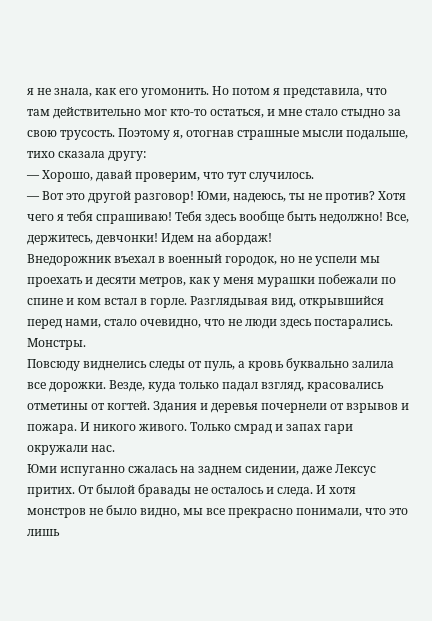я не знала, как его угомонить. Но потом я представила, что там действительно мог кто-то остаться, и мне стало стыдно за свою трусость. Поэтому я, отогнав страшные мысли подальше, тихо сказала другу:
— Хорошо, давай проверим, что тут случилось.
— Вот это другой разговор! Юми, надеюсь, ты не против? Хотя чего я тебя спрашиваю! Тебя здесь вообще быть недолжно! Все, держитесь, девчонки! Идем на абордаж!
Внедорожник въехал в военный городок, но не успели мы проехать и десяти метров, как у меня мурашки побежали по спине и ком встал в горле. Разглядывая вид, открывшийся перед нами, стало очевидно, что не люди здесь постарались. Монстры.
Повсюду виднелись следы от пуль, а кровь буквально залила все дорожки. Везде, куда только падал взгляд, красовались отметины от когтей. Здания и деревья почернели от взрывов и пожара. И никого живого. Только смрад и запах гари окружали нас.
Юми испуганно сжалась на заднем сидении, даже Лексус притих. От былой бравады не осталось и следа. И хотя монстров не было видно, мы все прекрасно понимали, что это лишь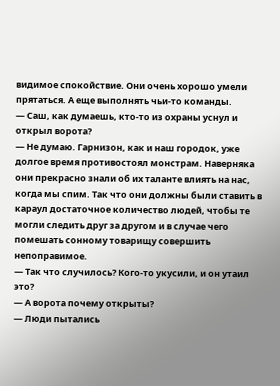видимое спокойствие. Они очень хорошо умели прятаться. А еще выполнять чьи-то команды.
— Саш, как думаешь, кто-то из охраны уснул и открыл ворота?
— Не думаю. Гарнизон, как и наш городок, уже долгое время противостоял монстрам. Наверняка они прекрасно знали об их таланте влиять на нас, когда мы спим. Так что они должны были ставить в караул достаточное количество людей, чтобы те могли следить друг за другом и в случае чего помешать сонному товарищу совершить непоправимое.
— Так что случилось? Кого-то укусили, и он утаил это?
— А ворота почему открыты?
— Люди пытались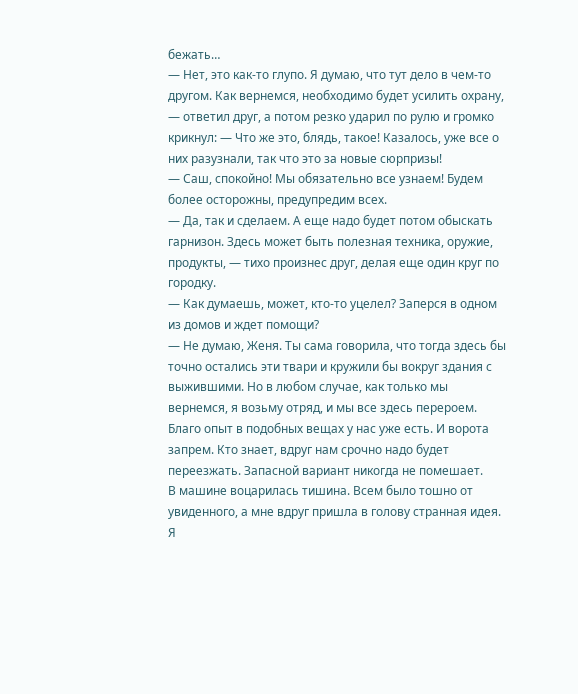бежать…
— Нет, это как-то глупо. Я думаю, что тут дело в чем-то другом. Как вернемся, необходимо будет усилить охрану, — ответил друг, а потом резко ударил по рулю и громко крикнул: — Что же это, блядь, такое! Казалось, уже все о них разузнали, так что это за новые сюрпризы!
— Саш, спокойно! Мы обязательно все узнаем! Будем более осторожны, предупредим всех.
— Да, так и сделаем. А еще надо будет потом обыскать гарнизон. Здесь может быть полезная техника, оружие, продукты, — тихо произнес друг, делая еще один круг по городку.
— Как думаешь, может, кто-то уцелел? Заперся в одном из домов и ждет помощи?
— Не думаю, Женя. Ты сама говорила, что тогда здесь бы точно остались эти твари и кружили бы вокруг здания с выжившими. Но в любом случае, как только мы вернемся, я возьму отряд, и мы все здесь перероем. Благо опыт в подобных вещах у нас уже есть. И ворота запрем. Кто знает, вдруг нам срочно надо будет переезжать. Запасной вариант никогда не помешает.
В машине воцарилась тишина. Всем было тошно от увиденного, а мне вдруг пришла в голову странная идея. Я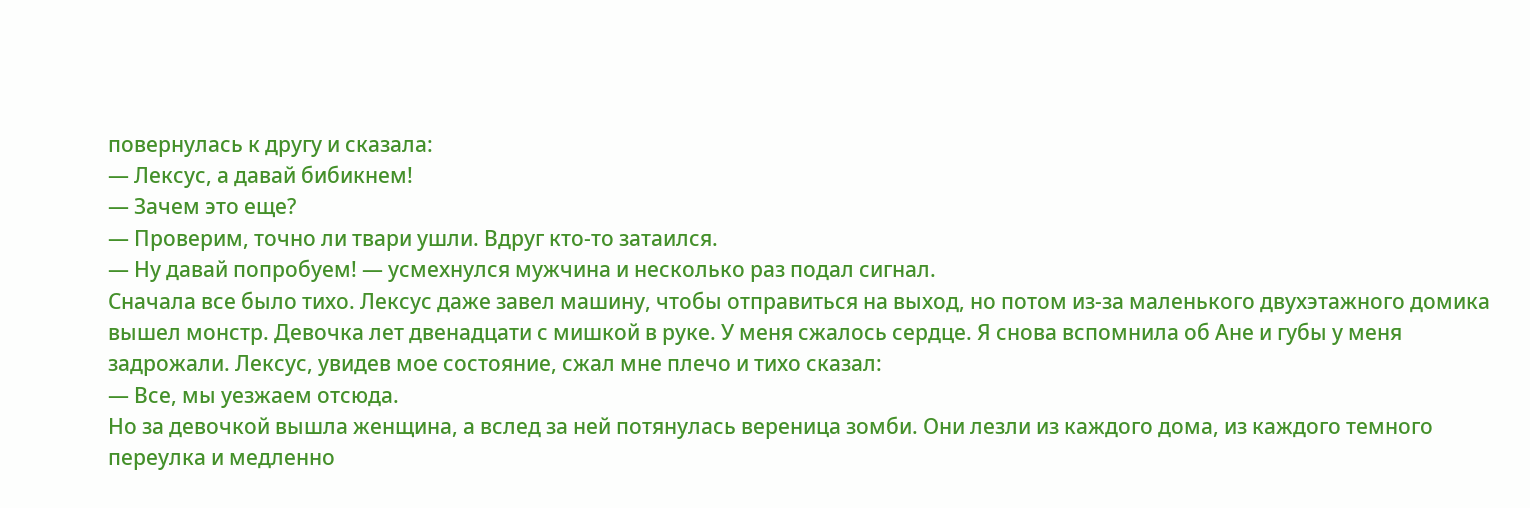повернулась к другу и сказала:
— Лексус, а давай бибикнем!
— Зачем это еще?
— Проверим, точно ли твари ушли. Вдруг кто-то затаился.
— Ну давай попробуем! — усмехнулся мужчина и несколько раз подал сигнал.
Сначала все было тихо. Лексус даже завел машину, чтобы отправиться на выход, но потом из-за маленького двухэтажного домика вышел монстр. Девочка лет двенадцати с мишкой в руке. У меня сжалось сердце. Я снова вспомнила об Ане и губы у меня задрожали. Лексус, увидев мое состояние, сжал мне плечо и тихо сказал:
— Все, мы уезжаем отсюда.
Но за девочкой вышла женщина, а вслед за ней потянулась вереница зомби. Они лезли из каждого дома, из каждого темного переулка и медленно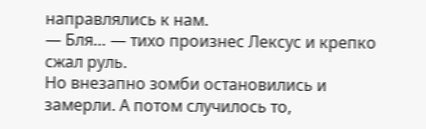направлялись к нам.
— Бля… — тихо произнес Лексус и крепко сжал руль.
Но внезапно зомби остановились и замерли. А потом случилось то,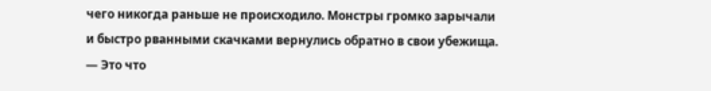чего никогда раньше не происходило. Монстры громко зарычали и быстро рванными скачками вернулись обратно в свои убежища.
— Это что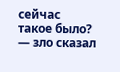сейчас такое было? — зло сказал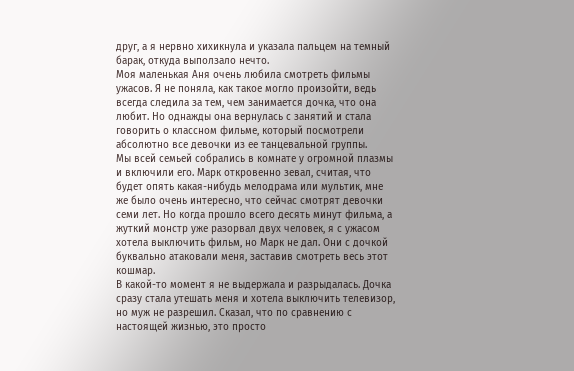друг, а я нервно хихикнула и указала пальцем на темный барак, откуда выползало нечто.
Моя маленькая Аня очень любила смотреть фильмы ужасов. Я не поняла, как такое могло произойти, ведь всегда следила за тем, чем занимается дочка, что она любит. Но однажды она вернулась с занятий и стала говорить о классном фильме, который посмотрели абсолютно все девочки из ее танцевальной группы.
Мы всей семьей собрались в комнате у огромной плазмы и включили его. Марк откровенно зевал, считая, что будет опять какая-нибудь мелодрама или мультик, мне же было очень интересно, что сейчас смотрят девочки семи лет. Но когда прошло всего десять минут фильма, а жуткий монстр уже разорвал двух человек, я с ужасом хотела выключить фильм, но Марк не дал. Они с дочкой буквально атаковали меня, заставив смотреть весь этот кошмар.
В какой-то момент я не выдержала и разрыдалась. Дочка сразу стала утешать меня и хотела выключить телевизор, но муж не разрешил. Сказал, что по сравнению с настоящей жизнью, это просто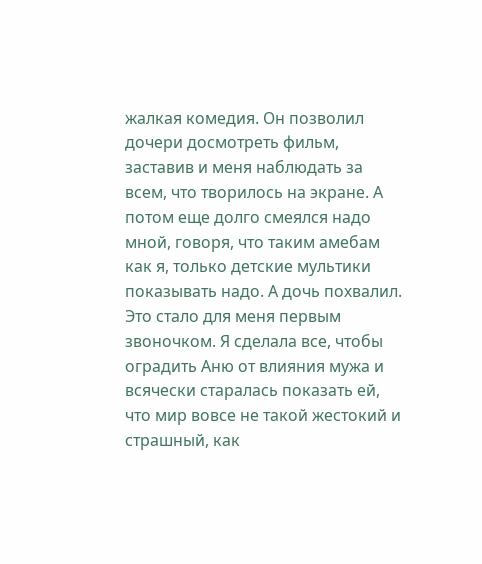жалкая комедия. Он позволил дочери досмотреть фильм, заставив и меня наблюдать за всем, что творилось на экране. А потом еще долго смеялся надо мной, говоря, что таким амебам как я, только детские мультики показывать надо. А дочь похвалил. Это стало для меня первым звоночком. Я сделала все, чтобы оградить Аню от влияния мужа и всячески старалась показать ей, что мир вовсе не такой жестокий и страшный, как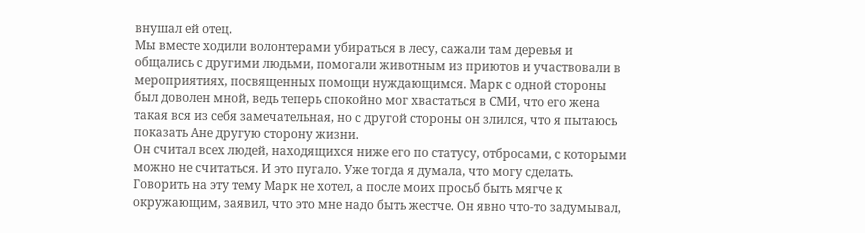внушал ей отец.
Мы вместе ходили волонтерами убираться в лесу, сажали там деревья и общались с другими людьми, помогали животным из приютов и участвовали в мероприятиях, посвященных помощи нуждающимся. Марк с одной стороны был доволен мной, ведь теперь спокойно мог хвастаться в СМИ, что его жена такая вся из себя замечательная, но с другой стороны он злился, что я пытаюсь показать Ане другую сторону жизни.
Он считал всех людей, находящихся ниже его по статусу, отбросами, с которыми можно не считаться. И это пугало. Уже тогда я думала, что могу сделать. Говорить на эту тему Марк не хотел, а после моих просьб быть мягче к окружающим, заявил, что это мне надо быть жестче. Он явно что-то задумывал,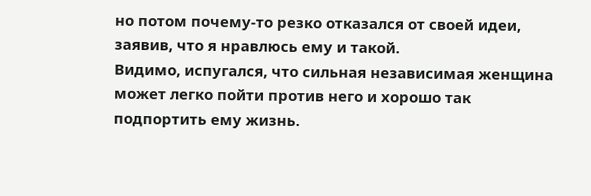но потом почему-то резко отказался от своей идеи, заявив, что я нравлюсь ему и такой.
Видимо, испугался, что сильная независимая женщина может легко пойти против него и хорошо так подпортить ему жизнь.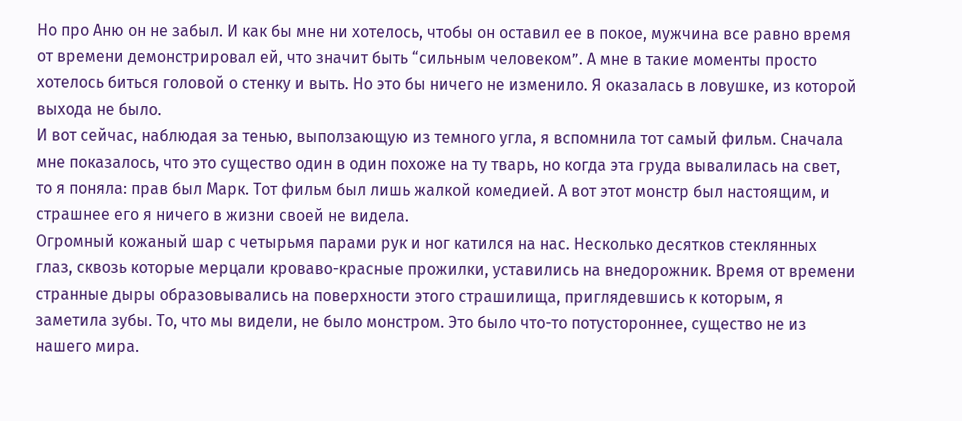Но про Аню он не забыл. И как бы мне ни хотелось, чтобы он оставил ее в покое, мужчина все равно время от времени демонстрировал ей, что значит быть “сильным человеком”. А мне в такие моменты просто хотелось биться головой о стенку и выть. Но это бы ничего не изменило. Я оказалась в ловушке, из которой выхода не было.
И вот сейчас, наблюдая за тенью, выползающую из темного угла, я вспомнила тот самый фильм. Сначала мне показалось, что это существо один в один похоже на ту тварь, но когда эта груда вывалилась на свет, то я поняла: прав был Марк. Тот фильм был лишь жалкой комедией. А вот этот монстр был настоящим, и страшнее его я ничего в жизни своей не видела.
Огромный кожаный шар с четырьмя парами рук и ног катился на нас. Несколько десятков стеклянных глаз, сквозь которые мерцали кроваво-красные прожилки, уставились на внедорожник. Время от времени странные дыры образовывались на поверхности этого страшилища, приглядевшись к которым, я заметила зубы. То, что мы видели, не было монстром. Это было что-то потустороннее, существо не из нашего мира.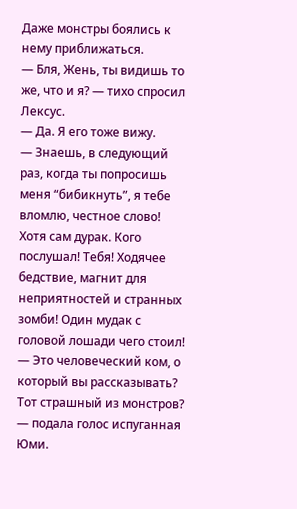Даже монстры боялись к нему приближаться.
— Бля, Жень, ты видишь то же, что и я? — тихо спросил Лексус.
— Да. Я его тоже вижу.
— Знаешь, в следующий раз, когда ты попросишь меня “бибикнуть”, я тебе вломлю, честное слово! Хотя сам дурак. Кого послушал! Тебя! Ходячее бедствие, магнит для неприятностей и странных зомби! Один мудак с головой лошади чего стоил!
— Это человеческий ком, о который вы рассказывать? Тот страшный из монстров? — подала голос испуганная Юми.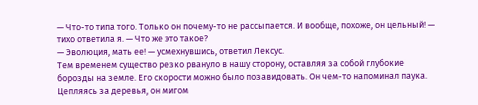— Что-то типа того. Только он почему-то не рассыпается. И вообще, похоже, он цельный! — тихо ответила я. — Что же это такое?
— Эволюция, мать ее! — усмехнувшись, ответил Лексус.
Тем временем существо резко рвануло в нашу сторону, оставляя за собой глубокие борозды на земле. Его скорости можно было позавидовать. Он чем-то напоминал паука. Цепляясь за деревья, он мигом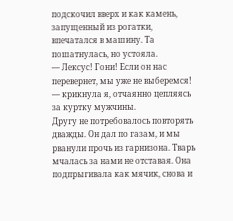подскочил вверх и как камень, запущенный из рогатки, впечатался в машину. Та пошатнулась, но устояла.
— Лексус! Гони! Если он нас перевернет, мы уже не выберемся! — крикнула я, отчаянно цепляясь за куртку мужчины.
Другу не потребовалось повторять дважды. Он дал по газам, и мы рванули прочь из гарнизона. Тварь мчалась за нами не отставая. Она подпрыгивала как мячик, снова и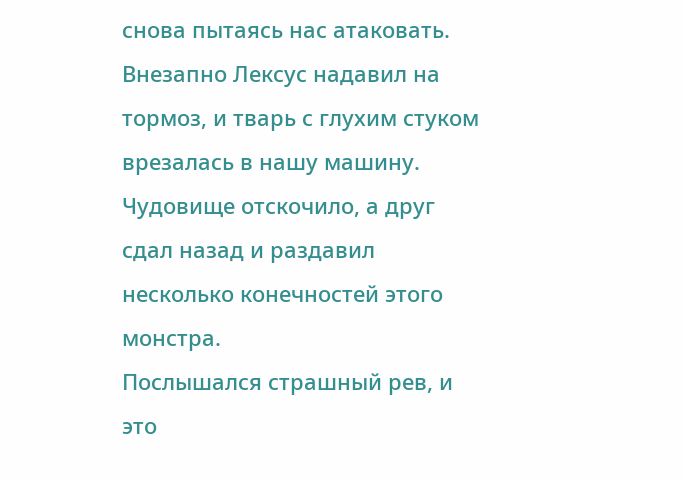снова пытаясь нас атаковать. Внезапно Лексус надавил на тормоз, и тварь с глухим стуком врезалась в нашу машину. Чудовище отскочило, а друг сдал назад и раздавил несколько конечностей этого монстра.
Послышался страшный рев, и это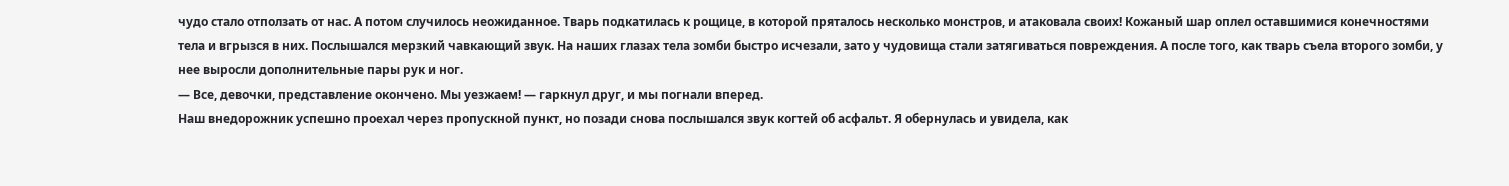чудо стало отползать от нас. А потом случилось неожиданное. Тварь подкатилась к рощице, в которой пряталось несколько монстров, и атаковала своих! Кожаный шар оплел оставшимися конечностями тела и вгрызся в них. Послышался мерзкий чавкающий звук. На наших глазах тела зомби быстро исчезали, зато у чудовища стали затягиваться повреждения. А после того, как тварь съела второго зомби, у нее выросли дополнительные пары рук и ног.
— Все, девочки, представление окончено. Мы уезжаем! — гаркнул друг, и мы погнали вперед.
Наш внедорожник успешно проехал через пропускной пункт, но позади снова послышался звук когтей об асфальт. Я обернулась и увидела, как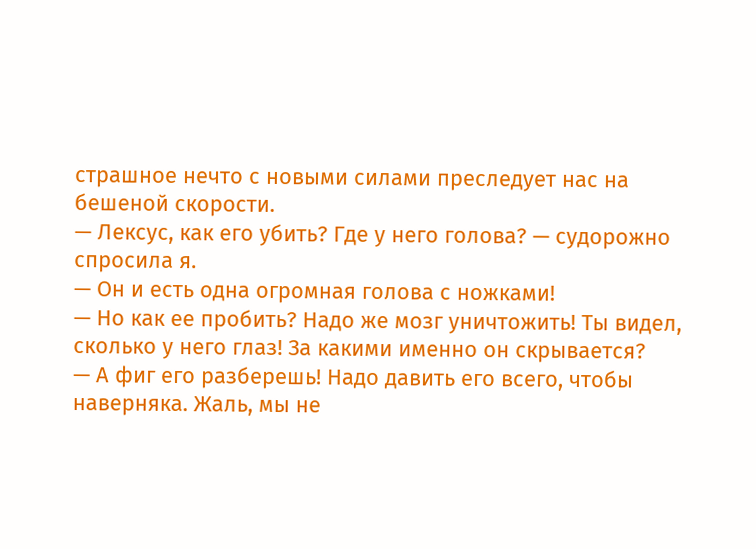страшное нечто с новыми силами преследует нас на бешеной скорости.
— Лексус, как его убить? Где у него голова? — судорожно спросила я.
— Он и есть одна огромная голова с ножками!
— Но как ее пробить? Надо же мозг уничтожить! Ты видел, сколько у него глаз! За какими именно он скрывается?
— А фиг его разберешь! Надо давить его всего, чтобы наверняка. Жаль, мы не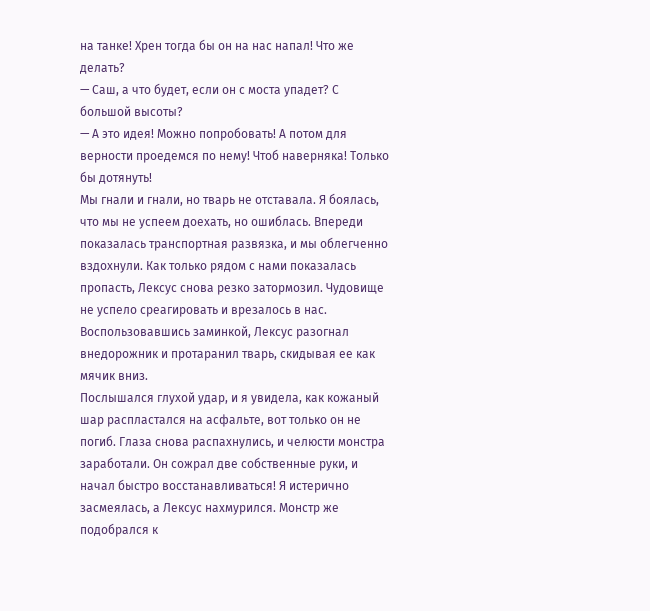на танке! Хрен тогда бы он на нас напал! Что же делать?
— Саш, а что будет, если он с моста упадет? С большой высоты?
— А это идея! Можно попробовать! А потом для верности проедемся по нему! Чтоб наверняка! Только бы дотянуть!
Мы гнали и гнали, но тварь не отставала. Я боялась, что мы не успеем доехать, но ошиблась. Впереди показалась транспортная развязка, и мы облегченно вздохнули. Как только рядом с нами показалась пропасть, Лексус снова резко затормозил. Чудовище не успело среагировать и врезалось в нас. Воспользовавшись заминкой, Лексус разогнал внедорожник и протаранил тварь, скидывая ее как мячик вниз.
Послышался глухой удар, и я увидела, как кожаный шар распластался на асфальте, вот только он не погиб. Глаза снова распахнулись, и челюсти монстра заработали. Он сожрал две собственные руки, и начал быстро восстанавливаться! Я истерично засмеялась, а Лексус нахмурился. Монстр же подобрался к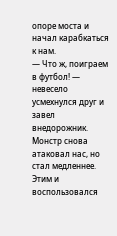опоре моста и начал карабкаться к нам.
— Что ж, поиграем в футбол! — невесело усмехнулся друг и завел внедорожник.
Монстр снова атаковал нас, но стал медленнее. Этим и воспользовался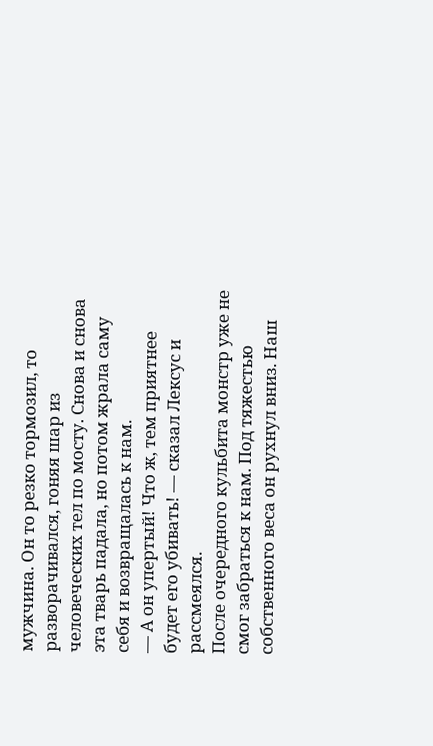мужчина. Он то резко тормозил, то разворачивался, гоняя шар из человеческих тел по мосту. Снова и снова эта тварь падала, но потом жрала саму себя и возвращалась к нам.
— А он упертый! Что ж, тем приятнее будет его убивать! — сказал Лексус и рассмеялся.
После очередного кульбита монстр уже не смог забраться к нам. Под тяжестью собственного веса он рухнул вниз. Наш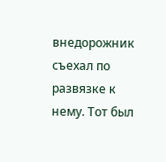внедорожник съехал по развязке к нему. Тот был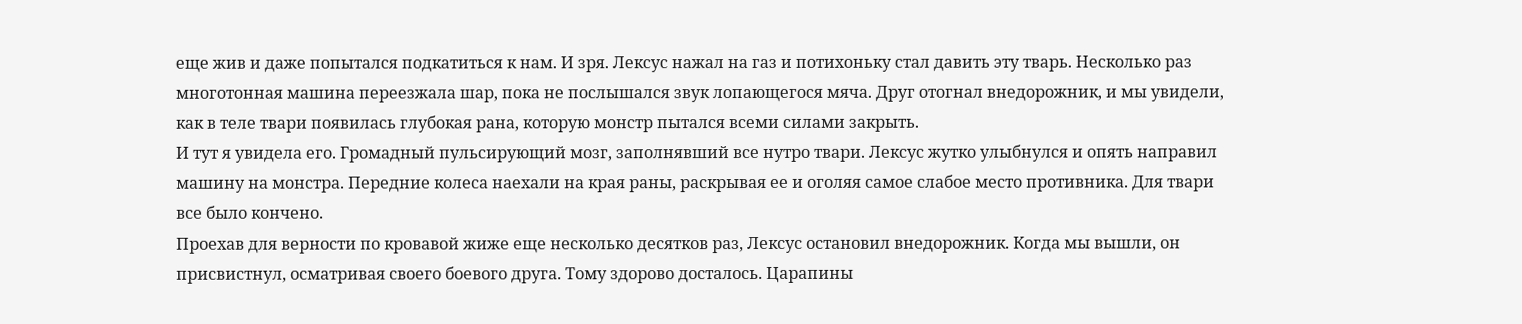еще жив и даже попытался подкатиться к нам. И зря. Лексус нажал на газ и потихоньку стал давить эту тварь. Несколько раз многотонная машина переезжала шар, пока не послышался звук лопающегося мяча. Друг отогнал внедорожник, и мы увидели, как в теле твари появилась глубокая рана, которую монстр пытался всеми силами закрыть.
И тут я увидела его. Громадный пульсирующий мозг, заполнявший все нутро твари. Лексус жутко улыбнулся и опять направил машину на монстра. Передние колеса наехали на края раны, раскрывая ее и оголяя самое слабое место противника. Для твари все было кончено.
Проехав для верности по кровавой жиже еще несколько десятков раз, Лексус остановил внедорожник. Когда мы вышли, он присвистнул, осматривая своего боевого друга. Тому здорово досталось. Царапины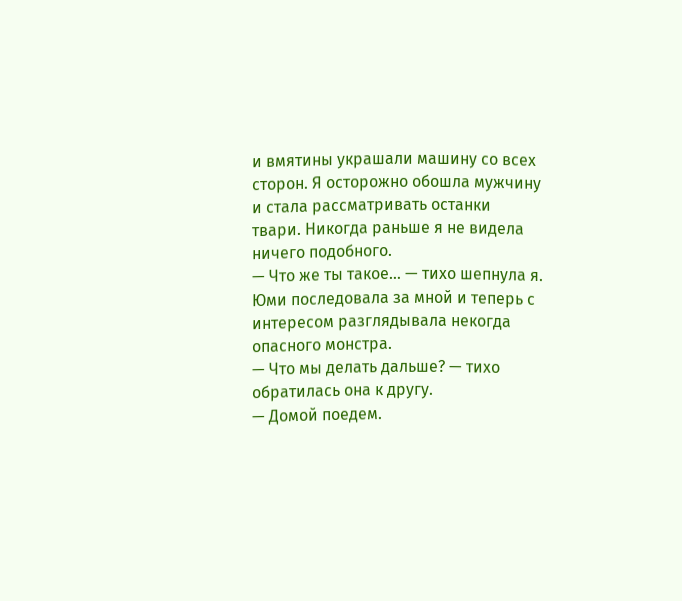и вмятины украшали машину со всех сторон. Я осторожно обошла мужчину и стала рассматривать останки твари. Никогда раньше я не видела ничего подобного.
— Что же ты такое… — тихо шепнула я.
Юми последовала за мной и теперь с интересом разглядывала некогда опасного монстра.
— Что мы делать дальше? — тихо обратилась она к другу.
— Домой поедем.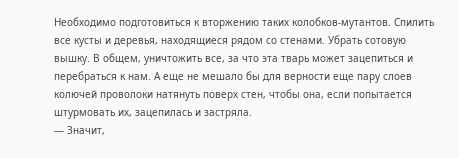Необходимо подготовиться к вторжению таких колобков-мутантов. Спилить все кусты и деревья, находящиеся рядом со стенами. Убрать сотовую вышку. В общем, уничтожить все, за что эта тварь может зацепиться и перебраться к нам. А еще не мешало бы для верности еще пару слоев колючей проволоки натянуть поверх стен, чтобы она, если попытается штурмовать их, зацепилась и застряла.
— Значит,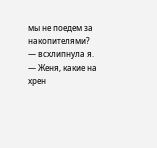мы не поедем за накопителями? — всхлипнула я.
— Женя, какие на хрен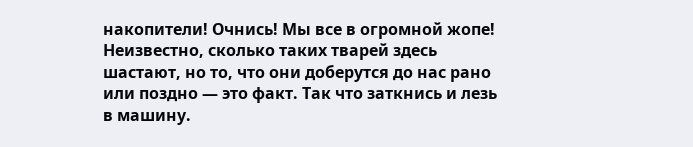накопители! Очнись! Мы все в огромной жопе! Неизвестно, сколько таких тварей здесь шастают, но то, что они доберутся до нас рано или поздно — это факт. Так что заткнись и лезь в машину.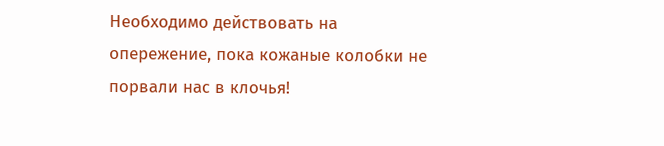Необходимо действовать на опережение, пока кожаные колобки не порвали нас в клочья!